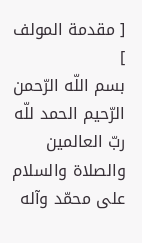[ مقدمة المولف ]
بسم اللّه الرّحمن الرّحيم الحمد للّه ربّ العالمين والصلاة والسلام على محمّد وآله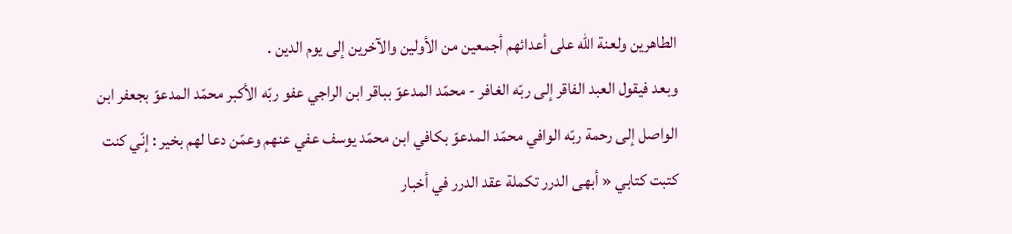الطاهرين ولعنة اللّه على أعدائهم أجمعين من الأولين والآخرين إلى يوم الدين .
وبعد فيقول العبد الفاقر إلى ربّه الغافر - محمّد المدعوّ بباقر ابن الراجي عفو ربّه الأكبر محمّد المدعوّ بجعفر ابن الواصل إلى رحمة ربّه الوافي محمّد المدعوّ بكافي ابن محمّد يوسف عفي عنهم وعمّن دعا لهم بخير : إنّي كنت كتبت كتابي « أبهى الدرر تكملة عقد الدرر في أخبار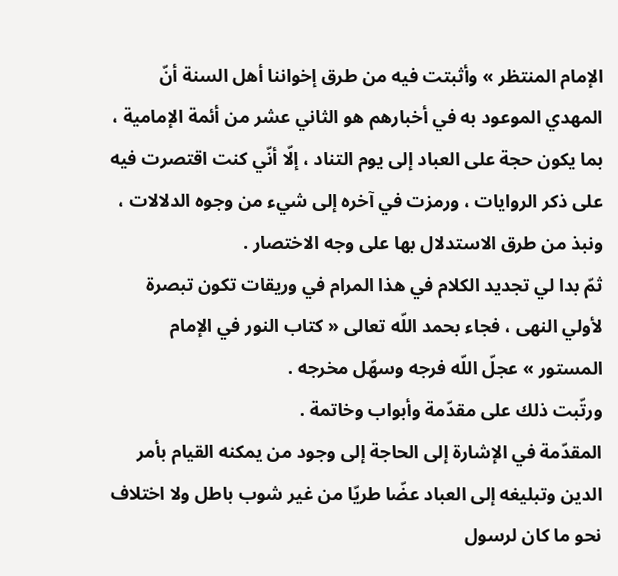الإمام المنتظر » وأثبتت فيه من طرق إخواننا أهل السنة أنّ المهدي الموعود به في أخبارهم هو الثاني عشر من أئمة الإمامية ، بما يكون حجة على العباد إلى يوم التناد ، إلّا أنّي كنت اقتصرت فيه على ذكر الروايات ، ورمزت في آخره إلى شيء من وجوه الدلالات ، ونبذ من طرق الاستدلال بها على وجه الاختصار .
ثمّ بدا لي تجديد الكلام في هذا المرام في وريقات تكون تبصرة لأولي النهى ، فجاء بحمد اللّه تعالى « كتاب النور في الإمام المستور » عجلّ اللّه فرجه وسهّل مخرجه .
ورتّبت ذلك على مقدّمة وأبواب وخاتمة .
المقدّمة في الإشارة إلى الحاجة إلى وجود من يمكنه القيام بأمر الدين وتبليغه إلى العباد عضّا طريّا من غير شوب باطل ولا اختلاف نحو ما كان لرسول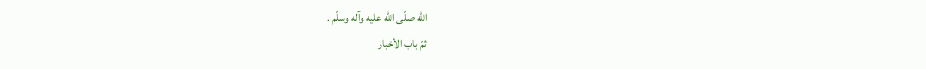اللّه صلّى اللّه عليه وآله وسلّم .
ثمّ باب الأخبار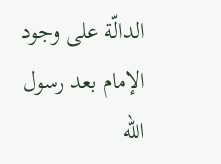الدالّة على وجود الإمام بعد رسول اللّه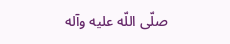صلّى اللّه عليه وآله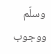وسلّم ووجوب